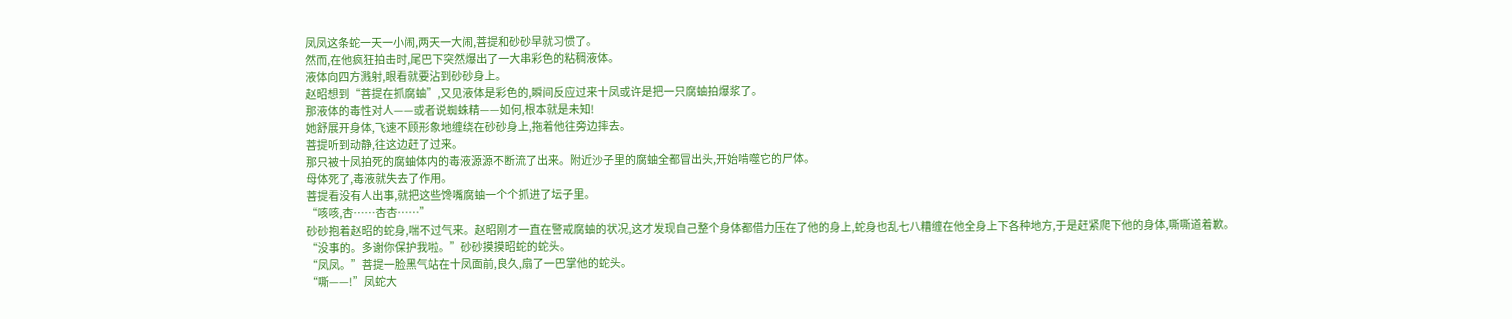凤凤这条蛇一天一小闹,两天一大闹,菩提和砂砂早就习惯了。
然而,在他疯狂拍击时,尾巴下突然爆出了一大串彩色的粘稠液体。
液体向四方溅射,眼看就要沾到砂砂身上。
赵昭想到“菩提在抓腐蚰”,又见液体是彩色的,瞬间反应过来十凤或许是把一只腐蚰拍爆浆了。
那液体的毒性对人——或者说蜘蛛精——如何,根本就是未知!
她舒展开身体,飞速不顾形象地缠绕在砂砂身上,拖着他往旁边摔去。
菩提听到动静,往这边赶了过来。
那只被十凤拍死的腐蚰体内的毒液源源不断流了出来。附近沙子里的腐蚰全都冒出头,开始啃噬它的尸体。
母体死了,毒液就失去了作用。
菩提看没有人出事,就把这些馋嘴腐蚰一个个抓进了坛子里。
“咳咳,杏……杏杏……”
砂砂抱着赵昭的蛇身,喘不过气来。赵昭刚才一直在警戒腐蚰的状况,这才发现自己整个身体都借力压在了他的身上,蛇身也乱七八糟缠在他全身上下各种地方,于是赶紧爬下他的身体,嘶嘶道着歉。
“没事的。多谢你保护我啦。”砂砂摸摸昭蛇的蛇头。
“凤凤。”菩提一脸黑气站在十凤面前,良久,扇了一巴掌他的蛇头。
“嘶——!”凤蛇大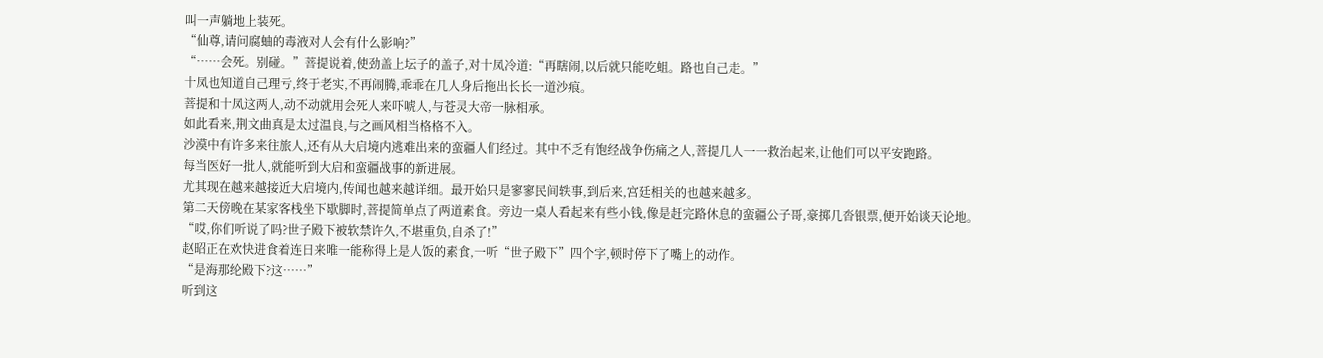叫一声躺地上装死。
“仙尊,请问腐蚰的毒液对人会有什么影响?”
“……会死。别碰。”菩提说着,使劲盖上坛子的盖子,对十凤冷道:“再瞎闹,以后就只能吃蛆。路也自己走。”
十凤也知道自己理亏,终于老实,不再闹腾,乖乖在几人身后拖出长长一道沙痕。
菩提和十凤这两人,动不动就用会死人来吓唬人,与苍灵大帝一脉相承。
如此看来,荆文曲真是太过温良,与之画风相当格格不入。
沙漠中有许多来往旅人,还有从大启境内逃难出来的蛮疆人们经过。其中不乏有饱经战争伤痛之人,菩提几人一一救治起来,让他们可以平安跑路。
每当医好一批人,就能听到大启和蛮疆战事的新进展。
尤其现在越来越接近大启境内,传闻也越来越详细。最开始只是寥寥民间轶事,到后来,宫廷相关的也越来越多。
第二天傍晚在某家客栈坐下歇脚时,菩提简单点了两道素食。旁边一桌人看起来有些小钱,像是赶完路休息的蛮疆公子哥,豪掷几沓银票,便开始谈天论地。
“哎,你们听说了吗?世子殿下被软禁许久,不堪重负,自杀了!”
赵昭正在欢快进食着连日来唯一能称得上是人饭的素食,一听“世子殿下”四个字,顿时停下了嘴上的动作。
“是海那纶殿下?这……”
听到这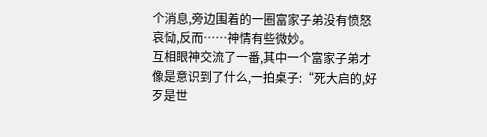个消息,旁边围着的一圈富家子弟没有愤怒哀恸,反而……神情有些微妙。
互相眼神交流了一番,其中一个富家子弟才像是意识到了什么,一拍桌子:“死大启的,好歹是世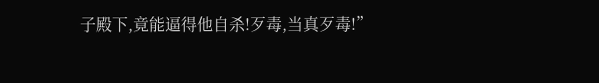子殿下,竟能逼得他自杀!歹毒,当真歹毒!”